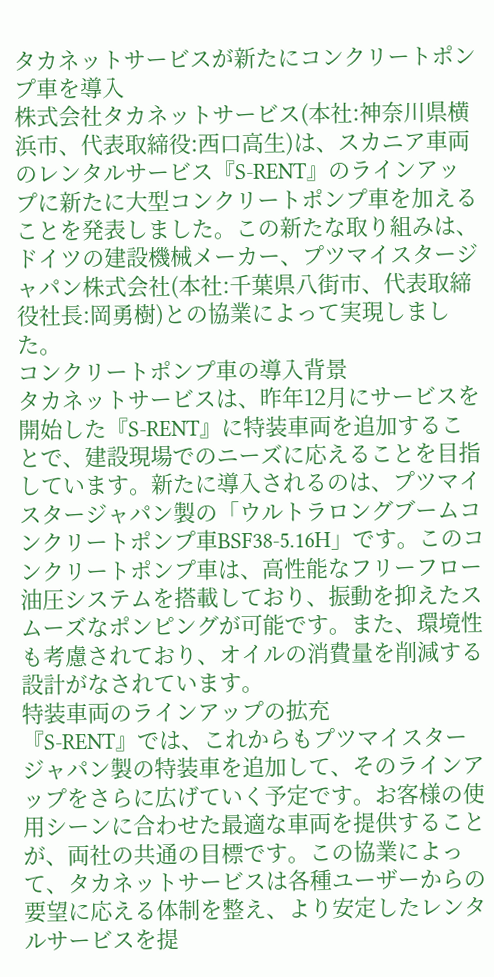タカネットサービスが新たにコンクリートポンプ車を導入
株式会社タカネットサービス(本社:神奈川県横浜市、代表取締役:西口高生)は、スカニア車両のレンタルサービス『S-RENT』のラインアップに新たに大型コンクリートポンプ車を加えることを発表しました。この新たな取り組みは、ドイツの建設機械メーカー、プツマイスタージャパン株式会社(本社:千葉県八街市、代表取締役社長:岡勇樹)との協業によって実現しました。
コンクリートポンプ車の導入背景
タカネットサービスは、昨年12月にサービスを開始した『S-RENT』に特装車両を追加することで、建設現場でのニーズに応えることを目指しています。新たに導入されるのは、プツマイスタージャパン製の「ウルトラロングブームコンクリートポンプ車BSF38-5.16H」です。このコンクリートポンプ車は、高性能なフリーフロー油圧システムを搭載しており、振動を抑えたスムーズなポンピングが可能です。また、環境性も考慮されており、オイルの消費量を削減する設計がなされています。
特装車両のラインアップの拡充
『S-RENT』では、これからもプツマイスタージャパン製の特装車を追加して、そのラインアップをさらに広げていく予定です。お客様の使用シーンに合わせた最適な車両を提供することが、両社の共通の目標です。この協業によって、タカネットサービスは各種ユーザーからの要望に応える体制を整え、より安定したレンタルサービスを提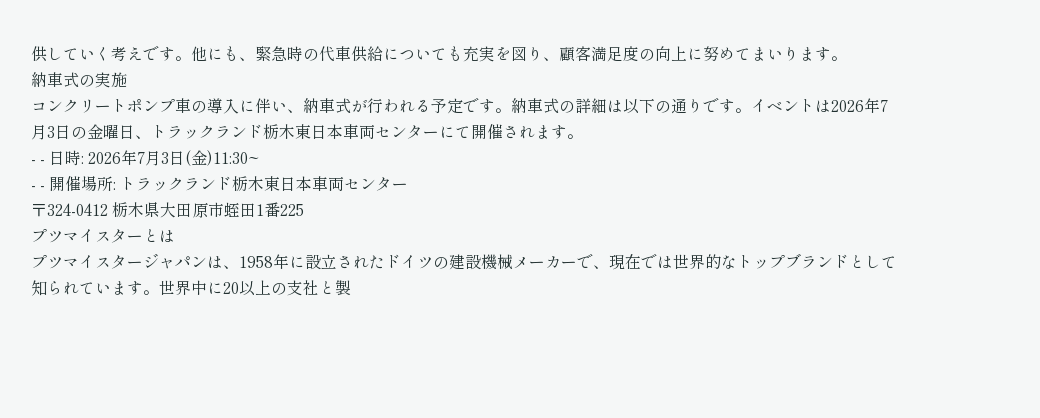供していく考えです。他にも、緊急時の代車供給についても充実を図り、顧客満足度の向上に努めてまいります。
納車式の実施
コンクリートポンプ車の導入に伴い、納車式が行われる予定です。納車式の詳細は以下の通りです。イベントは2026年7月3日の金曜日、トラックランド栃木東日本車両センターにて開催されます。
- - 日時: 2026年7月3日(金)11:30~
- - 開催場所: トラックランド栃木東日本車両センター
〒324-0412 栃木県大田原市蛭田1番225
プツマイスターとは
プツマイスタージャパンは、1958年に設立されたドイツの建設機械メーカーで、現在では世界的なトップブランドとして知られています。世界中に20以上の支社と製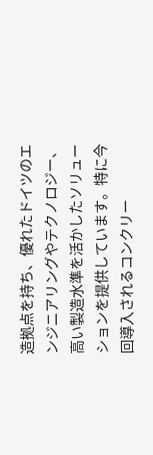造拠点を持ち、優れたドイツのエンジニアリングやテクノロジー、高い製造水準を活かしたソリューションを提供しています。特に今回導入されるコンクリー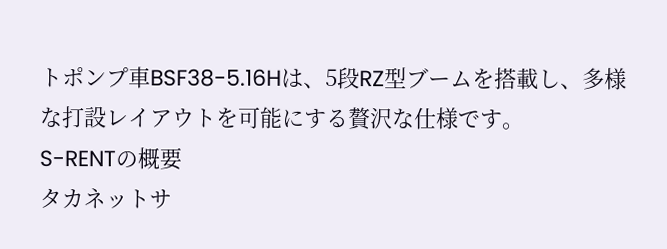トポンプ車BSF38-5.16Hは、5段RZ型ブームを搭載し、多様な打設レイアウトを可能にする贅沢な仕様です。
S-RENTの概要
タカネットサ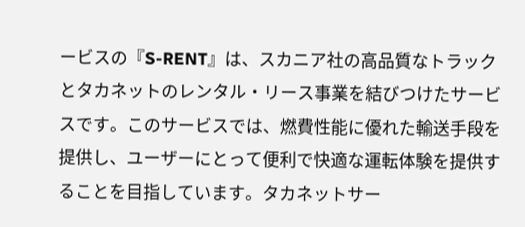ービスの『S-RENT』は、スカニア社の高品質なトラックとタカネットのレンタル・リース事業を結びつけたサービスです。このサービスでは、燃費性能に優れた輸送手段を提供し、ユーザーにとって便利で快適な運転体験を提供することを目指しています。タカネットサー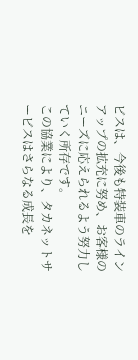ビスは、今後も特装車のラインアップの拡充に努め、お客様のニーズに応えられるよう努力していく所存です。
この協業により、タカネットサービスはさらなる成長を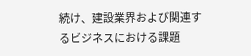続け、建設業界および関連するビジネスにおける課題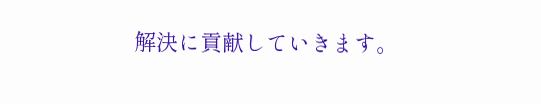解決に貢献していきます。